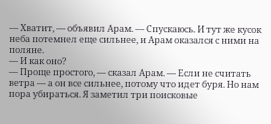— Хватит, — объявил Арам. — Спускаюсь. И тут же кусок неба потемнел еще сильнее, и Арам оказался с ними на поляне.
— И как оно?
— Проще простого, — сказал Арам. — Если не считать ветра — а он все сильнее, потому что идет буря. Но нам пора убираться. Я заметил три поисковые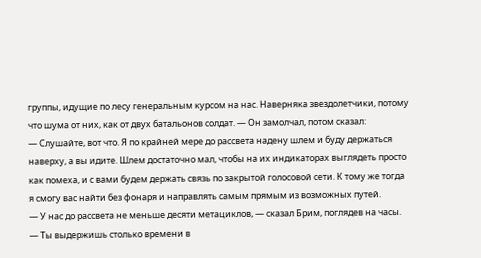группы, идущие по лесу генеральным курсом на нас. Наверняка звездолетчики, потому что шума от них, как от двух батальонов солдат. — Он замолчал, потом сказал:
— Слушайте, вот что. Я по крайней мере до рассвета надену шлем и буду держаться наверху, а вы идите. Шлем достаточно мал, чтобы на их индикаторах выглядеть просто как помеха, и с вами будем держать связь по закрытой голосовой сети. К тому же тогда я смогу вас найти без фонаря и направлять самым прямым из возможных путей.
— У нас до рассвета не меньше десяти метациклов, — сказал Брим, поглядев на часы. — Ты выдержишь столько времени в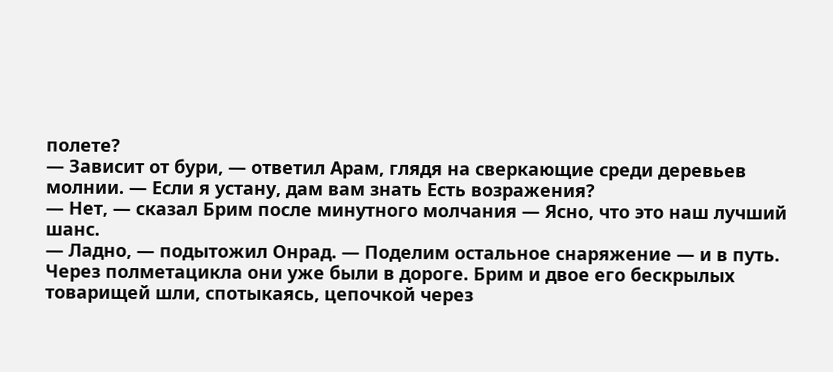полете?
— Зависит от бури, — ответил Арам, глядя на сверкающие среди деревьев молнии. — Если я устану, дам вам знать Есть возражения?
— Нет, — сказал Брим после минутного молчания — Ясно, что это наш лучший шанс.
— Ладно, — подытожил Онрад. — Поделим остальное снаряжение — и в путь.
Через полметацикла они уже были в дороге. Брим и двое его бескрылых товарищей шли, спотыкаясь, цепочкой через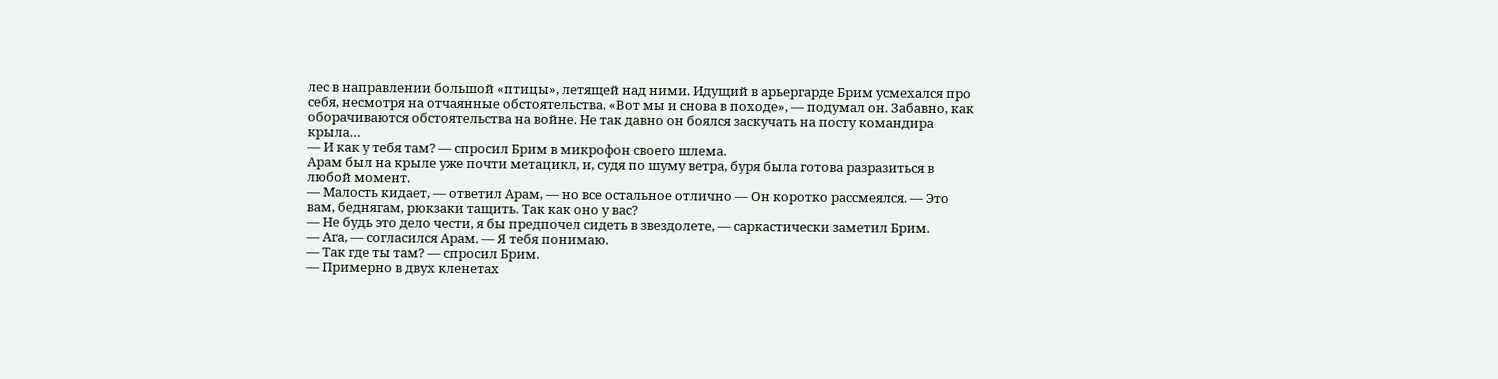лес в направлении большой «птицы», летящей над ними. Идущий в арьергарде Брим усмехался про себя, несмотря на отчаянные обстоятельства. «Вот мы и снова в походе», — подумал он. Забавно, как оборачиваются обстоятельства на войне. Не так давно он боялся заскучать на посту командира крыла…
— И как у тебя там? — спросил Брим в микрофон своего шлема.
Арам был на крыле уже почти метацикл, и, судя по шуму ветра, буря была готова разразиться в любой момент.
— Малость кидает, — ответил Арам, — но все остальное отлично — Он коротко рассмеялся. — Это вам, беднягам, рюкзаки тащить. Так как оно у вас?
— Не будь это дело чести, я бы предпочел сидеть в звездолете, — саркастически заметил Брим.
— Ага, — согласился Арам. — Я тебя понимаю.
— Так где ты там? — спросил Брим.
— Примерно в двух кленетах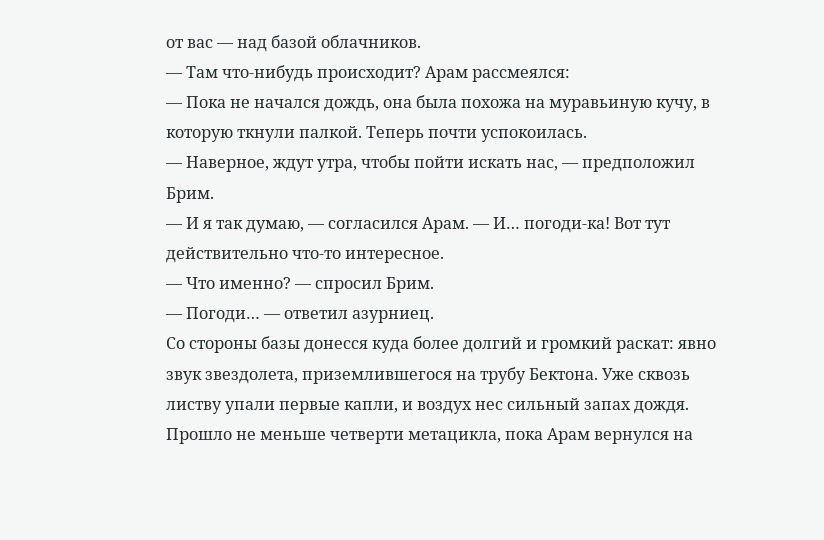от вас — над базой облачников.
— Там что-нибудь происходит? Арам рассмеялся:
— Пока не начался дождь, она была похожа на муравьиную кучу, в которую ткнули палкой. Теперь почти успокоилась.
— Наверное, ждут утра, чтобы пойти искать нас, — предположил Брим.
— И я так думаю, — согласился Арам. — И… погоди-ка! Вот тут действительно что-то интересное.
— Что именно? — спросил Брим.
— Погоди… — ответил азурниец.
Со стороны базы донесся куда более долгий и громкий раскат: явно звук звездолета, приземлившегося на трубу Бектона. Уже сквозь листву упали первые капли, и воздух нес сильный запах дождя. Прошло не меньше четверти метацикла, пока Арам вернулся на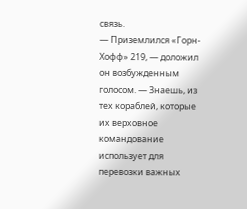связь.
— Приземлился «Горн-Хофф» 219, — доложил он возбужденным голосом. — Знаешь, из тех кораблей, которые их верховное командование использует для перевозки важных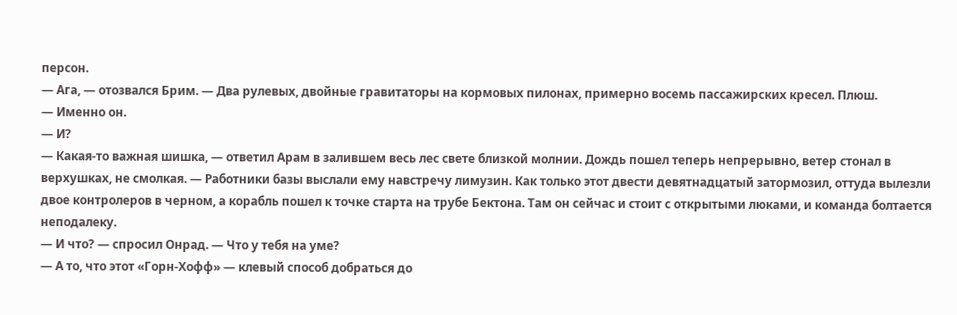персон.
— Ага, — отозвался Брим. — Два рулевых, двойные гравитаторы на кормовых пилонах, примерно восемь пассажирских кресел. Плюш.
— Именно он.
— И?
— Какая-то важная шишка, — ответил Арам в залившем весь лес свете близкой молнии. Дождь пошел теперь непрерывно, ветер стонал в верхушках, не смолкая. — Работники базы выслали ему навстречу лимузин. Как только этот двести девятнадцатый затормозил, оттуда вылезли двое контролеров в черном, а корабль пошел к точке старта на трубе Бектона. Там он сейчас и стоит с открытыми люками, и команда болтается неподалеку.
— И что? — спросил Онрад. — Что у тебя на уме?
— А то, что этот «Горн-Хофф» — клевый способ добраться до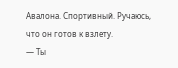Авалона. Спортивный. Ручаюсь, что он готов к взлету.
— Ты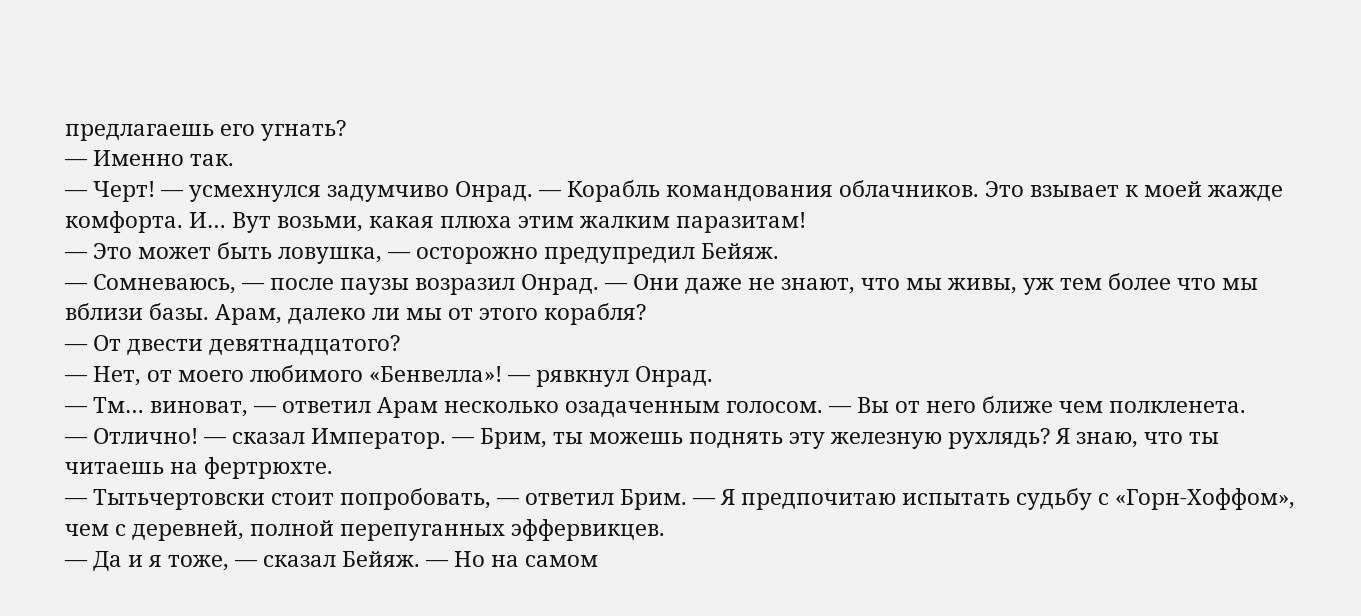предлагаешь его угнать?
— Именно так.
— Черт! — усмехнулся задумчиво Онрад. — Корабль командования облачников. Это взывает к моей жажде комфорта. И… Вут возьми, какая плюха этим жалким паразитам!
— Это может быть ловушка, — осторожно предупредил Бейяж.
— Сомневаюсь, — после паузы возразил Онрад. — Они даже не знают, что мы живы, уж тем более что мы вблизи базы. Арам, далеко ли мы от этого корабля?
— От двести девятнадцатого?
— Нет, от моего любимого «Бенвелла»! — рявкнул Онрад.
— Тм… виноват, — ответил Арам несколько озадаченным голосом. — Вы от него ближе чем полкленета.
— Отлично! — сказал Император. — Брим, ты можешь поднять эту железную рухлядь? Я знаю, что ты читаешь на фертрюхте.
— Тытьчертовски стоит попробовать, — ответил Брим. — Я предпочитаю испытать судьбу с «Горн-Хоффом», чем с деревней, полной перепуганных эффервикцев.
— Да и я тоже, — сказал Бейяж. — Но на самом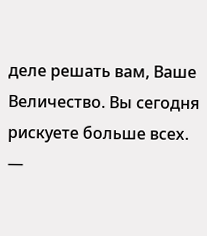деле решать вам, Ваше Величество. Вы сегодня рискуете больше всех.
—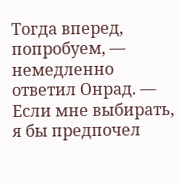Тогда вперед, попробуем, — немедленно ответил Онрад. — Если мне выбирать, я бы предпочел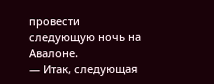провести следующую ночь на Авалоне.
— Итак, следующая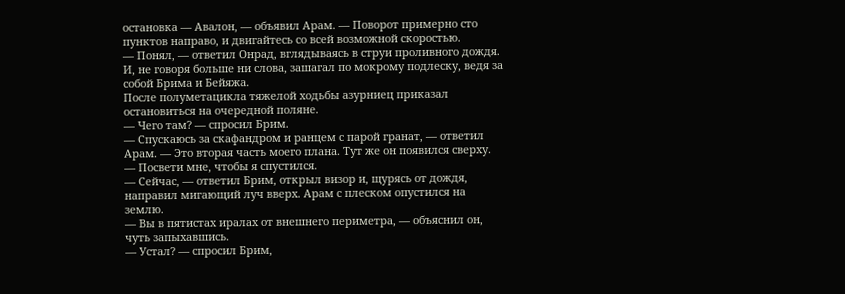остановка — Авалон, — объявил Арам. — Поворот примерно сто пунктов направо, и двигайтесь со всей возможной скоростью.
— Понял, — ответил Онрад, вглядываясь в струи проливного дождя.
И, не говоря больше ни слова, зашагал по мокрому подлеску, ведя за собой Брима и Бейяжа.
После полуметацикла тяжелой ходьбы азурниец приказал остановиться на очередной поляне.
— Чего там? — спросил Брим.
— Спускаюсь за скафандром и ранцем с парой гранат, — ответил Арам. — Это вторая часть моего плана. Тут же он появился сверху.
— Посвети мне, чтобы я спустился.
— Сейчас, — ответил Брим, открыл визор и, щурясь от дождя, направил мигающий луч вверх. Арам с плеском опустился на землю.
— Вы в пятистах иралах от внешнего периметра, — объяснил он, чуть запыхавшись.
— Устал? — спросил Брим,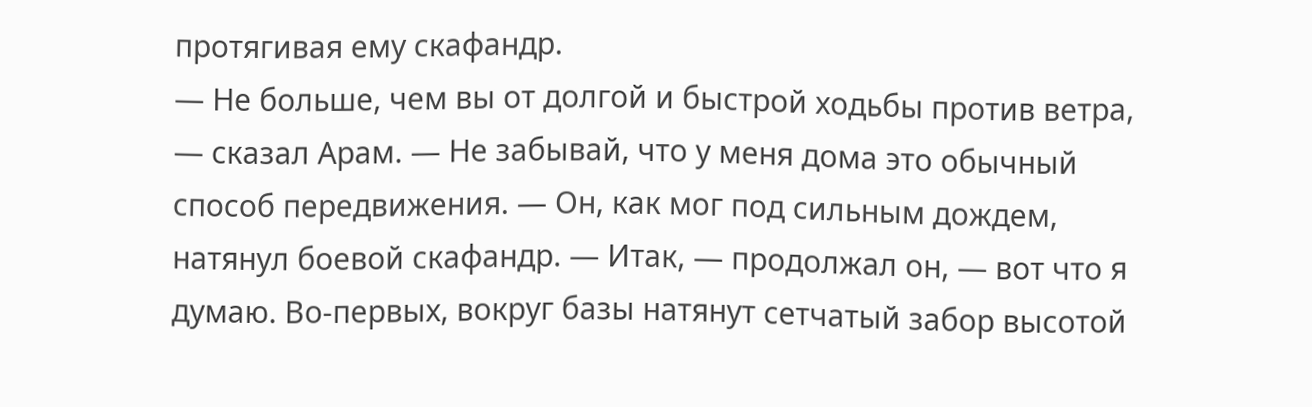протягивая ему скафандр.
— Не больше, чем вы от долгой и быстрой ходьбы против ветра, — сказал Арам. — Не забывай, что у меня дома это обычный способ передвижения. — Он, как мог под сильным дождем, натянул боевой скафандр. — Итак, — продолжал он, — вот что я думаю. Во-первых, вокруг базы натянут сетчатый забор высотой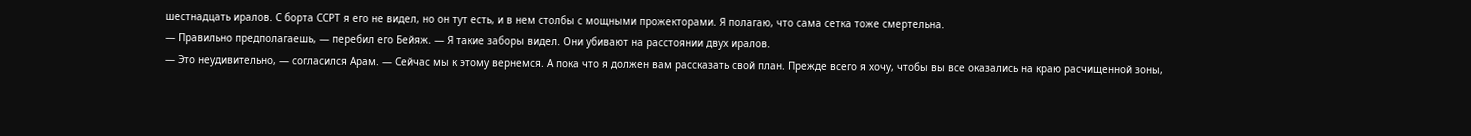шестнадцать иралов. С борта ССРТ я его не видел, но он тут есть, и в нем столбы с мощными прожекторами. Я полагаю, что сама сетка тоже смертельна.
— Правильно предполагаешь, — перебил его Бейяж. — Я такие заборы видел. Они убивают на расстоянии двух иралов.
— Это неудивительно, — согласился Арам. — Сейчас мы к этому вернемся. А пока что я должен вам рассказать свой план. Прежде всего я хочу, чтобы вы все оказались на краю расчищенной зоны,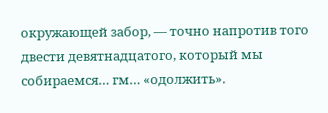окружающей забор, — точно напротив того двести девятнадцатого, который мы собираемся… гм… «одолжить».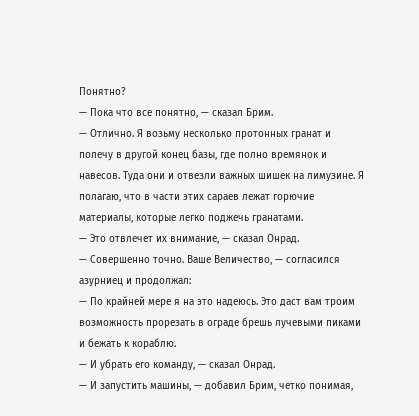Понятно?
— Пока что все понятно, — сказал Брим.
— Отлично. Я возьму несколько протонных гранат и полечу в другой конец базы, где полно времянок и навесов. Туда они и отвезли важных шишек на лимузине. Я полагаю, что в части этих сараев лежат горючие материалы, которые легко поджечь гранатами.
— Это отвлечет их внимание, — сказал Онрад.
— Совершенно точно. Ваше Величество, — согласился азурниец и продолжал:
— По крайней мере я на это надеюсь. Это даст вам троим возможность прорезать в ограде брешь лучевыми пиками и бежать к кораблю.
— И убрать его команду, — сказал Онрад.
— И запустить машины, — добавил Брим, четко понимая,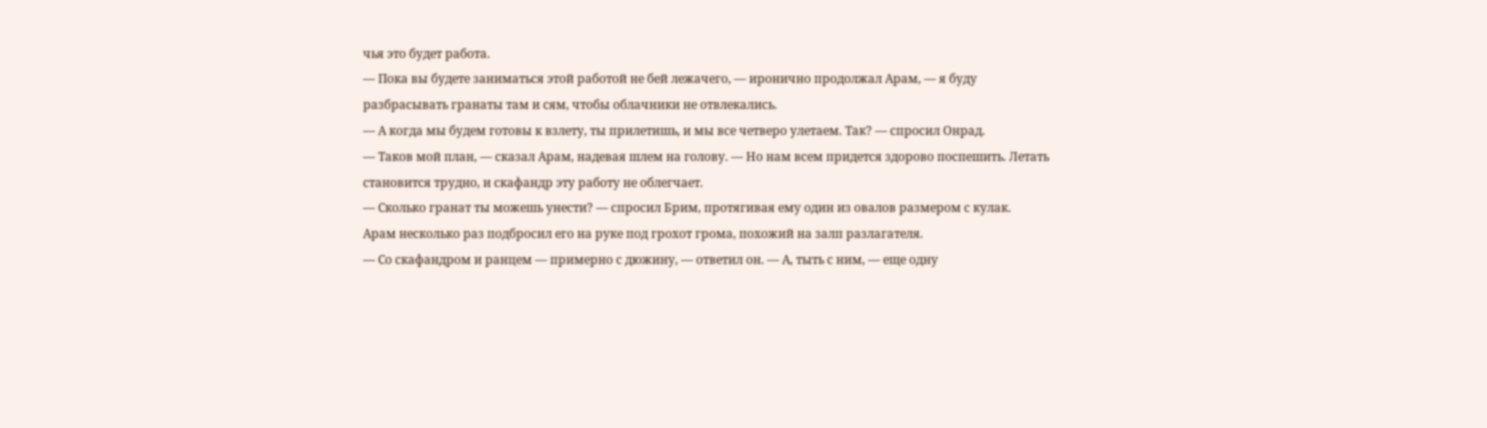чья это будет работа.
— Пока вы будете заниматься этой работой не бей лежачего, — иронично продолжал Арам, — я буду разбрасывать гранаты там и сям, чтобы облачники не отвлекались.
— А когда мы будем готовы к взлету, ты прилетишь, и мы все четверо улетаем. Так? — спросил Онрад.
— Таков мой план, — сказал Арам, надевая шлем на голову. — Но нам всем придется здорово поспешить. Летать становится трудно, и скафандр эту работу не облегчает.
— Сколько гранат ты можешь унести? — спросил Брим, протягивая ему один из овалов размером с кулак.
Арам несколько раз подбросил его на руке под грохот грома, похожий на залп разлагателя.
— Со скафандром и ранцем — примерно с дюжину, — ответил он. — А, тыть с ним, — еще одну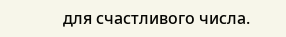для счастливого числа.